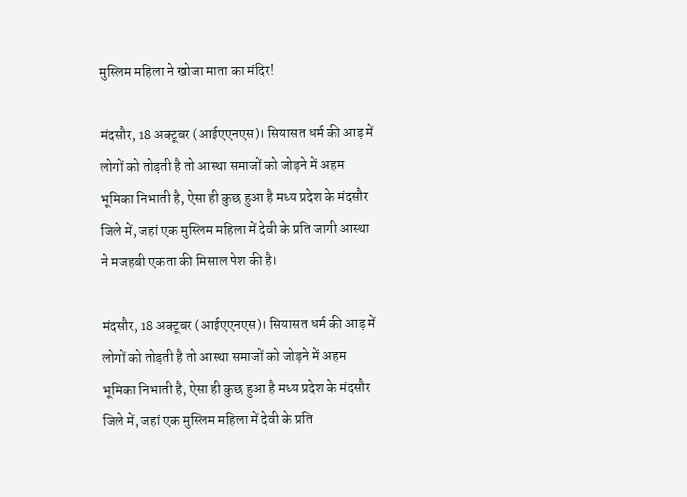मुस्लिम महिला ने खोजा माता का मंदिर!

मंदसौर, 18 अक्टूबर (आईएएनएस)। सियासत धर्म की आड़ में लोगों को तोड़ती है तो आस्था समाजों को जोड़ने में अहम भूमिका निभाती है, ऐसा ही कुछ हुआ है मध्य प्रदेश के मंदसौर जिले में, जहां एक मुस्लिम महिला में देवी के प्रति जागी आस्था ने मजहबी एकता की मिसाल पेश की है।

मंदसौर, 18 अक्टूबर (आईएएनएस)। सियासत धर्म की आड़ में लोगों को तोड़ती है तो आस्था समाजों को जोड़ने में अहम भूमिका निभाती है, ऐसा ही कुछ हुआ है मध्य प्रदेश के मंदसौर जिले में, जहां एक मुस्लिम महिला में देवी के प्रति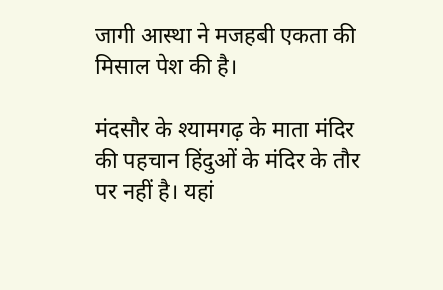जागी आस्था ने मजहबी एकता की मिसाल पेश की है।

मंदसौर के श्यामगढ़ के माता मंदिर की पहचान हिंदुओं के मंदिर के तौर पर नहीं है। यहां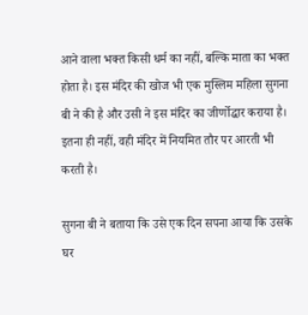आने वाला भक्त किसी धर्म का नहीं, बल्कि माता का भक्त होता है। इस मंदिर की खोज भी एक मुस्लिम महिला सुगना बी ने की है और उसी ने इस मंदिर का जीर्णोद्धार कराया है। इतना ही नहीं, वही मंदिर में नियमित तौर पर आरती भी करती है।

सुगना बी ने बताया कि उसे एक दिन सपना आया कि उसके घर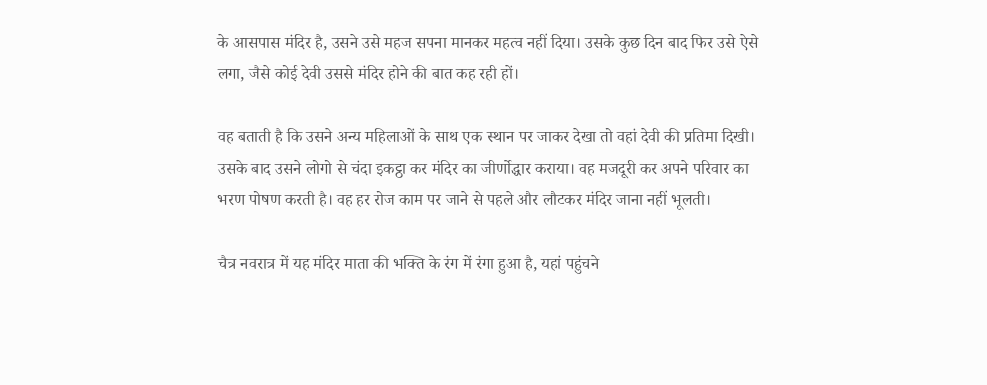के आसपास मंदिर है, उसने उसे महज सपना मानकर महत्व नहीं दिया। उसके कुछ दिन बाद फिर उसे ऐसे लगा, जैसे कोई देवी उससे मंदिर होने की बात कह रही हों।

वह बताती है कि उसने अन्य महिलाओं के साथ एक स्थान पर जाकर देखा तो वहां देवी की प्रतिमा दिखी। उसके बाद उसने लोगो से चंदा इकट्ठा कर मंदिर का जीर्णोद्धार कराया। वह मजदूरी कर अपने परिवार का भरण पोषण करती है। वह हर रोज काम पर जाने से पहले और लौटकर मंदिर जाना नहीं भूलती।

चैत्र नवरात्र में यह मंदिर माता की भक्ति के रंग में रंगा हुआ है, यहां पहुंचने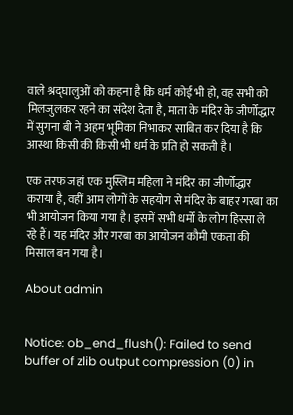वाले श्रद्घालुओं को कहना है कि धर्म कोई भी हो, वह सभी को मिलजुलकर रहने का संदेश देता है, माता के मंदिर के जीर्णोद्धार में सुगना बी ने अहम भूमिका निभाकर साबित कर दिया है कि आस्था किसी की किसी भी धर्म के प्रति हो सकती है।

एक तरफ जहां एक मुस्लिम महिला ने मंदिर का जीर्णोद्धार कराया है, वहीं आम लोगों के सहयोग से मंदिर के बाहर गरबा का भी आयोजन किया गया है। इसमें सभी धर्मो के लोग हिस्सा ले रहे हैं। यह मंदिर और गरबा का आयोजन कौमी एकता की मिसाल बन गया है।

About admin


Notice: ob_end_flush(): Failed to send buffer of zlib output compression (0) in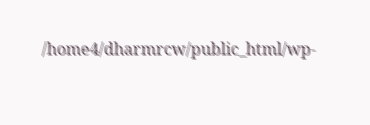/home4/dharmrcw/public_html/wp-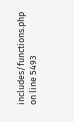includes/functions.php on line 5493